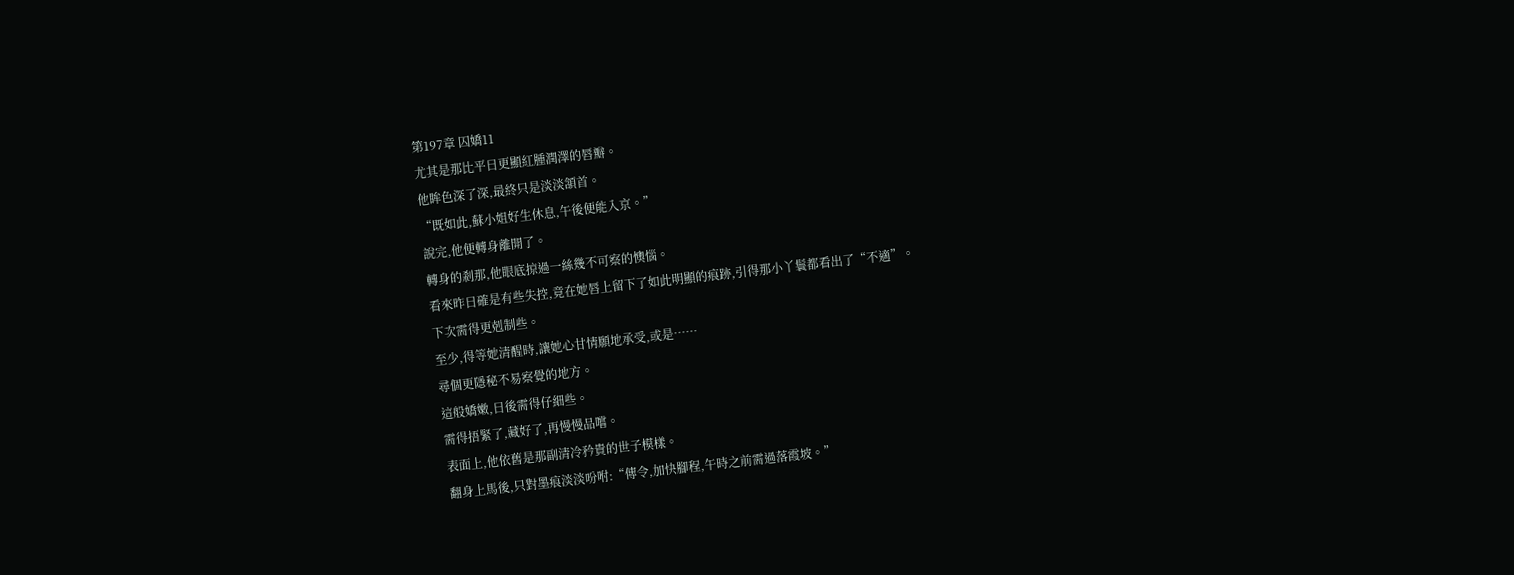第197章 囚嬌11
尤其是那比平日更顯紅腫潤澤的唇瓣。
他眸色深了深,最終只是淡淡頷首。
“既如此,蘇小姐好生休息,午後便能入京。”
說完,他便轉身離開了。
轉身的剎那,他眼底掠過一絲幾不可察的懊惱。
看來昨日確是有些失控,竟在她唇上留下了如此明顯的痕跡,引得那小丫鬟都看出了“不適”。
下次需得更剋制些。
至少,得等她清醒時,讓她心甘情願地承受,或是……
尋個更隱秘不易察覺的地方。
這般嬌嫩,日後需得仔細些。
需得捂緊了,藏好了,再慢慢品嚐。
表面上,他依舊是那副清冷矜貴的世子模樣。
翻身上馬後,只對墨痕淡淡吩咐:“傳令,加快腳程,午時之前需過落霞坡。”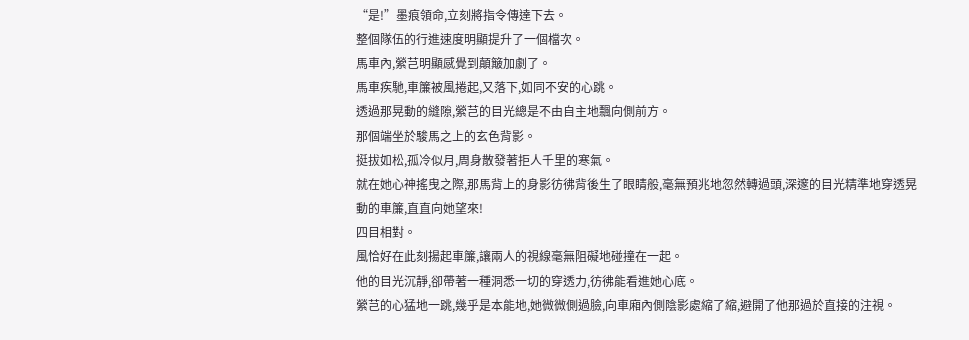“是!”墨痕領命,立刻將指令傳達下去。
整個隊伍的行進速度明顯提升了一個檔次。
馬車內,縈芑明顯感覺到顛簸加劇了。
馬車疾馳,車簾被風捲起,又落下,如同不安的心跳。
透過那晃動的縫隙,縈芑的目光總是不由自主地飄向側前方。
那個端坐於駿馬之上的玄色背影。
挺拔如松,孤冷似月,周身散發著拒人千里的寒氣。
就在她心神搖曳之際,那馬背上的身影彷彿背後生了眼睛般,毫無預兆地忽然轉過頭,深邃的目光精準地穿透晃動的車簾,直直向她望來!
四目相對。
風恰好在此刻揚起車簾,讓兩人的視線毫無阻礙地碰撞在一起。
他的目光沉靜,卻帶著一種洞悉一切的穿透力,彷彿能看進她心底。
縈芑的心猛地一跳,幾乎是本能地,她微微側過臉,向車廂內側陰影處縮了縮,避開了他那過於直接的注視。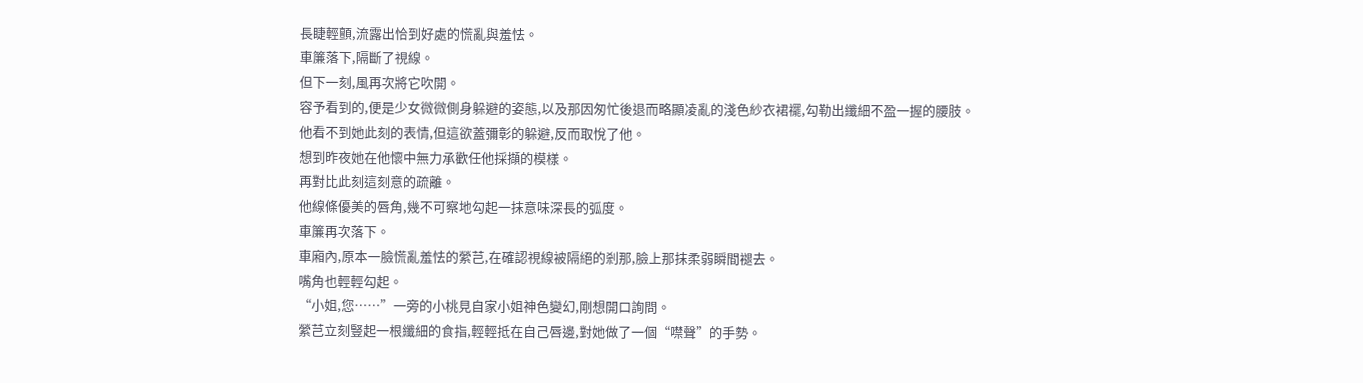長睫輕顫,流露出恰到好處的慌亂與羞怯。
車簾落下,隔斷了視線。
但下一刻,風再次將它吹開。
容予看到的,便是少女微微側身躲避的姿態,以及那因匆忙後退而略顯凌亂的淺色紗衣裙襬,勾勒出纖細不盈一握的腰肢。
他看不到她此刻的表情,但這欲蓋彌彰的躲避,反而取悅了他。
想到昨夜她在他懷中無力承歡任他採擷的模樣。
再對比此刻這刻意的疏離。
他線條優美的唇角,幾不可察地勾起一抹意味深長的弧度。
車簾再次落下。
車廂內,原本一臉慌亂羞怯的縈芑,在確認視線被隔絕的剎那,臉上那抹柔弱瞬間褪去。
嘴角也輕輕勾起。
“小姐,您……”一旁的小桃見自家小姐神色變幻,剛想開口詢問。
縈芑立刻豎起一根纖細的食指,輕輕抵在自己唇邊,對她做了一個“噤聲”的手勢。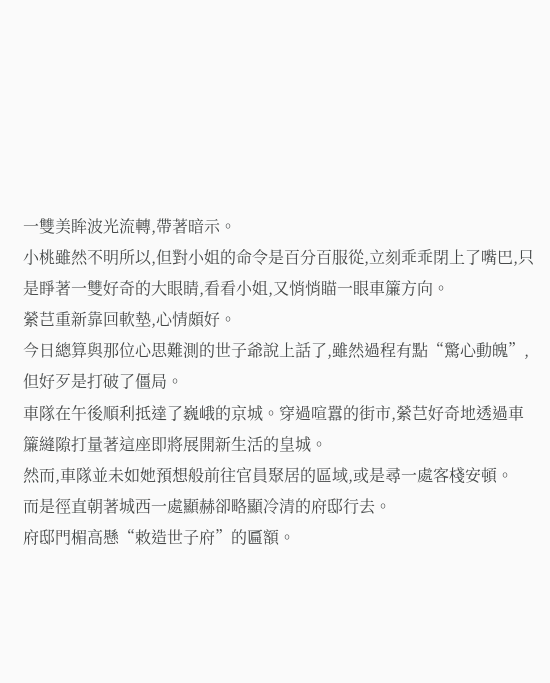一雙美眸波光流轉,帶著暗示。
小桃雖然不明所以,但對小姐的命令是百分百服從,立刻乖乖閉上了嘴巴,只是睜著一雙好奇的大眼睛,看看小姐,又悄悄瞄一眼車簾方向。
縈芑重新靠回軟墊,心情頗好。
今日總算與那位心思難測的世子爺說上話了,雖然過程有點“驚心動魄”,但好歹是打破了僵局。
車隊在午後順利抵達了巍峨的京城。穿過喧囂的街市,縈芑好奇地透過車簾縫隙打量著這座即將展開新生活的皇城。
然而,車隊並未如她預想般前往官員聚居的區域,或是尋一處客棧安頓。
而是徑直朝著城西一處顯赫卻略顯冷清的府邸行去。
府邸門楣高懸“敕造世子府”的匾額。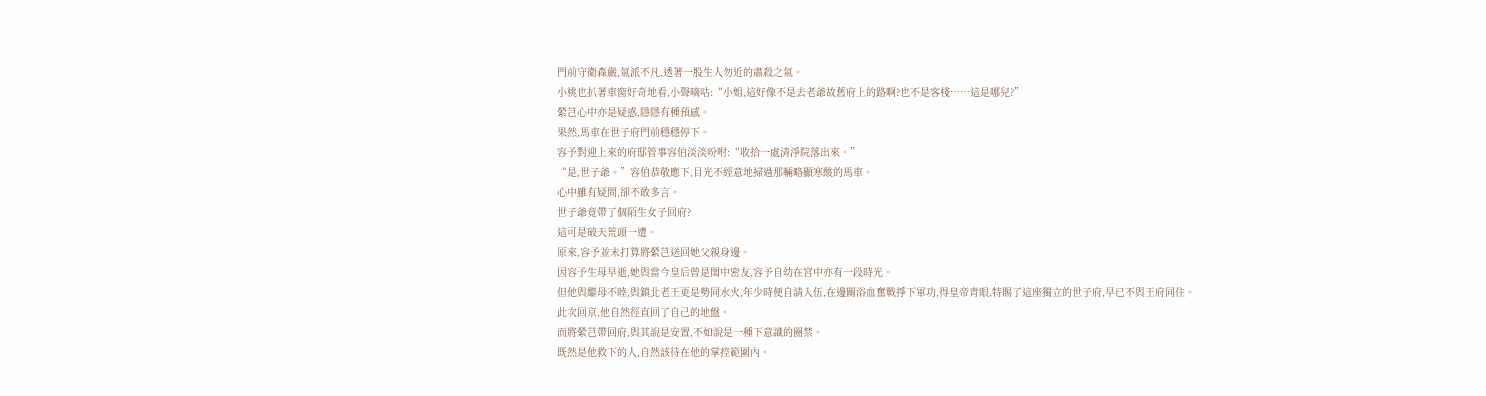門前守衛森嚴,氣派不凡,透著一股生人勿近的肅殺之氣。
小桃也扒著車窗好奇地看,小聲嘀咕:“小姐,這好像不是去老爺故舊府上的路啊?也不是客棧……這是哪兒?”
縈芑心中亦是疑惑,隱隱有種預感。
果然,馬車在世子府門前穩穩停下。
容予對迎上來的府邸管事容伯淡淡吩咐:“收拾一處清淨院落出來。”
“是,世子爺。”容伯恭敬應下,目光不經意地掃過那輛略顯寒酸的馬車。
心中雖有疑問,卻不敢多言。
世子爺竟帶了個陌生女子回府?
這可是破天荒頭一遭。
原來,容予並未打算將縈芑送回她父親身邊。
因容予生母早逝,她與當今皇后曾是閨中密友,容予自幼在宮中亦有一段時光。
但他與繼母不睦,與鎮北老王更是勢同水火,年少時便自請入伍,在邊關浴血奮戰掙下軍功,得皇帝青眼,特賜了這座獨立的世子府,早已不與王府同住。
此次回京,他自然徑直回了自己的地盤。
而將縈芑帶回府,與其說是安置,不如說是一種下意識的圈禁。
既然是他救下的人,自然該待在他的掌控範圍內。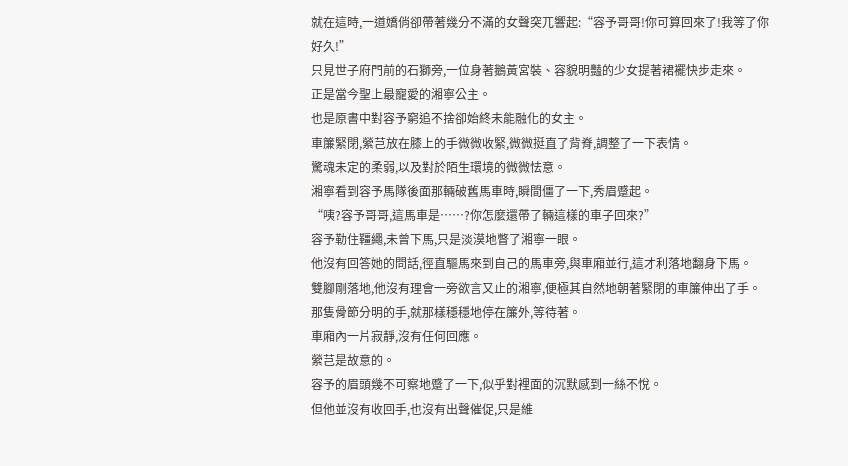就在這時,一道嬌俏卻帶著幾分不滿的女聲突兀響起:“容予哥哥!你可算回來了!我等了你好久!”
只見世子府門前的石獅旁,一位身著鵝黃宮裝、容貌明豔的少女提著裙襬快步走來。
正是當今聖上最寵愛的湘寧公主。
也是原書中對容予窮追不捨卻始終未能融化的女主。
車簾緊閉,縈芑放在膝上的手微微收緊,微微挺直了背脊,調整了一下表情。
驚魂未定的柔弱,以及對於陌生環境的微微怯意。
湘寧看到容予馬隊後面那輛破舊馬車時,瞬間僵了一下,秀眉蹙起。
“咦?容予哥哥,這馬車是……?你怎麼還帶了輛這樣的車子回來?”
容予勒住韁繩,未曾下馬,只是淡漠地瞥了湘寧一眼。
他沒有回答她的問話,徑直驅馬來到自己的馬車旁,與車廂並行,這才利落地翻身下馬。
雙腳剛落地,他沒有理會一旁欲言又止的湘寧,便極其自然地朝著緊閉的車簾伸出了手。
那隻骨節分明的手,就那樣穩穩地停在簾外,等待著。
車廂內一片寂靜,沒有任何回應。
縈芑是故意的。
容予的眉頭幾不可察地蹙了一下,似乎對裡面的沉默感到一絲不悅。
但他並沒有收回手,也沒有出聲催促,只是維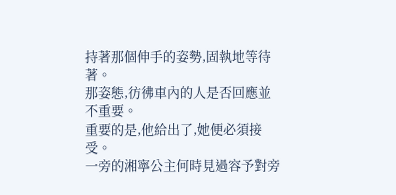持著那個伸手的姿勢,固執地等待著。
那姿態,彷彿車內的人是否回應並不重要。
重要的是,他給出了,她便必須接受。
一旁的湘寧公主何時見過容予對旁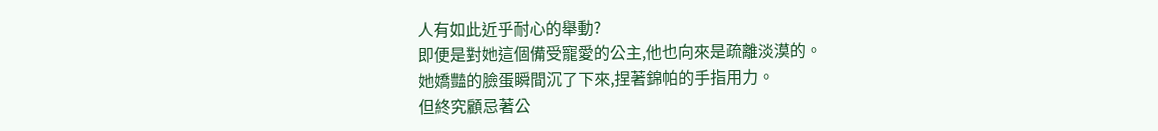人有如此近乎耐心的舉動?
即便是對她這個備受寵愛的公主,他也向來是疏離淡漠的。
她嬌豔的臉蛋瞬間沉了下來,捏著錦帕的手指用力。
但終究顧忌著公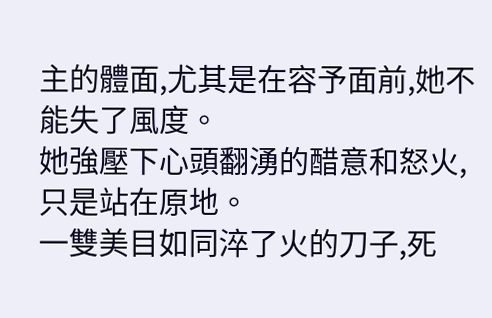主的體面,尤其是在容予面前,她不能失了風度。
她強壓下心頭翻湧的醋意和怒火,只是站在原地。
一雙美目如同淬了火的刀子,死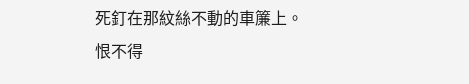死釘在那紋絲不動的車簾上。
恨不得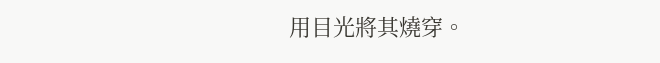用目光將其燒穿。